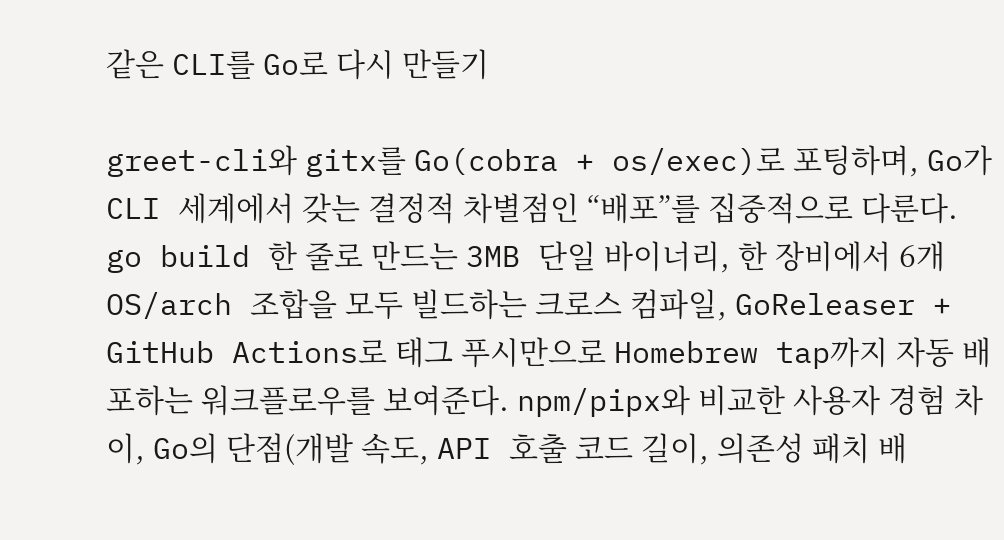같은 CLI를 Go로 다시 만들기

greet-cli와 gitx를 Go(cobra + os/exec)로 포팅하며, Go가 CLI 세계에서 갖는 결정적 차별점인 “배포”를 집중적으로 다룬다. go build 한 줄로 만드는 3MB 단일 바이너리, 한 장비에서 6개 OS/arch 조합을 모두 빌드하는 크로스 컴파일, GoReleaser + GitHub Actions로 태그 푸시만으로 Homebrew tap까지 자동 배포하는 워크플로우를 보여준다. npm/pipx와 비교한 사용자 경험 차이, Go의 단점(개발 속도, API 호출 코드 길이, 의존성 패치 배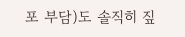포 부담)도 솔직히 짚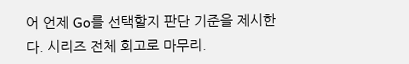어 언제 Go를 선택할지 판단 기준을 제시한다. 시리즈 전체 회고로 마무리.